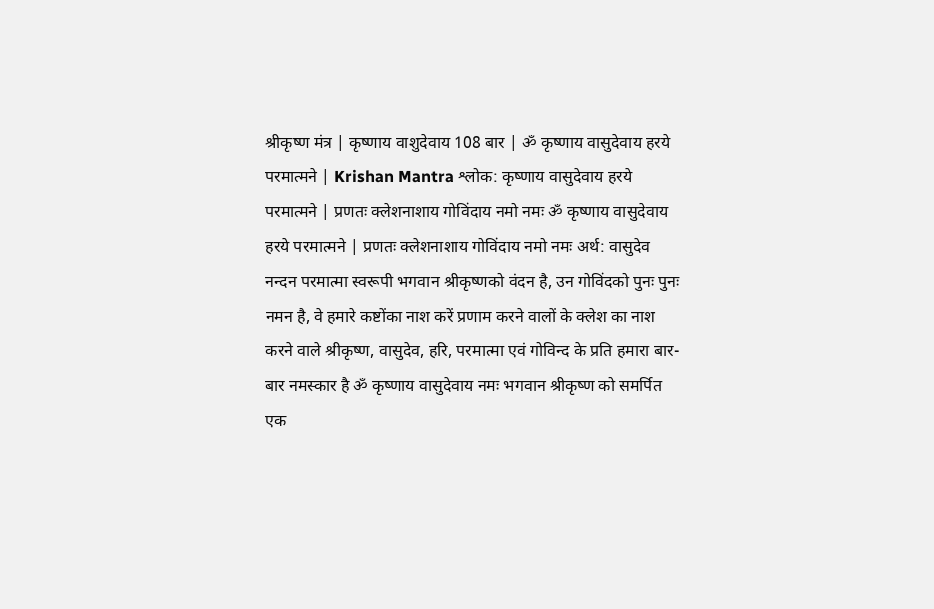श्रीकृष्ण मंत्र | कृष्णाय वाशुदेवाय 108 बार | ॐ कृष्णाय वासुदेवाय हरये परमात्मने | Krishan Mantra श्लोक: कृष्णाय वासुदेवाय हरये परमात्मने | प्रणतः क्लेशनाशाय गोविंदाय नमो नमः ॐ कृष्णाय वासुदेवाय हरये परमात्मने | प्रणतः क्लेशनाशाय गोविंदाय नमो नमः अर्थ: वासुदेव नन्दन परमात्मा स्वरूपी भगवान श्रीकृष्णको वंदन है, उन गोविंदको पुनः पुनः नमन है, वे हमारे कष्टोंका नाश करें प्रणाम करने वालों के क्लेश का नाश करने वाले श्रीकृष्ण, वासुदेव, हरि, परमात्मा एवं गोविन्द के प्रति हमारा बार-बार नमस्कार है ॐ कृष्णाय वासुदेवाय नमः भगवान श्रीकृष्ण को समर्पित एक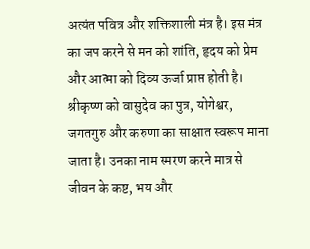अत्यंत पवित्र और शक्तिशाली मंत्र है। इस मंत्र का जप करने से मन को शांति, हृदय को प्रेम और आत्मा को दिव्य ऊर्जा प्राप्त होती है। श्रीकृष्ण को वासुदेव का पुत्र, योगेश्वर, जगतगुरु और करुणा का साक्षात स्वरूप माना जाता है। उनका नाम स्मरण करने मात्र से जीवन के कष्ट, भय और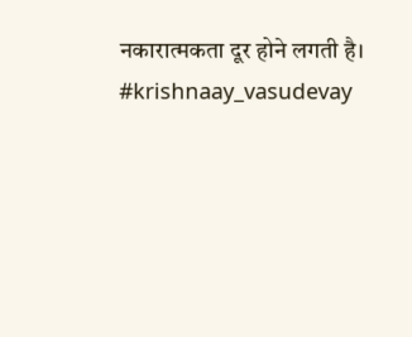नकारात्मकता दूर होने लगती है। #krishnaay_vasudevay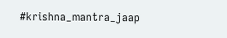#krishna_mantra_jaap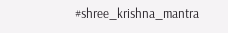#shree_krishna_mantra